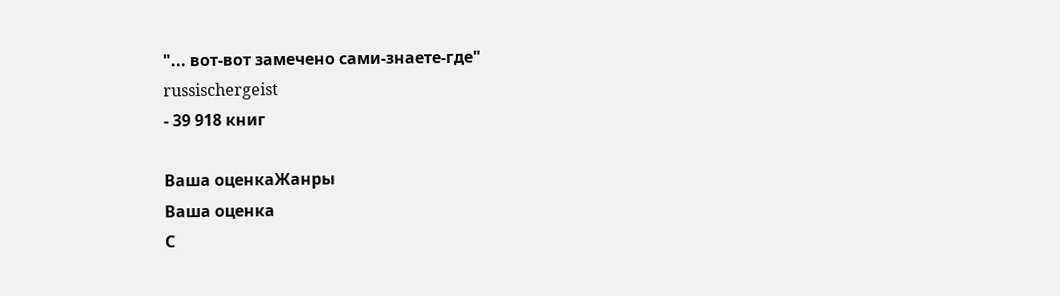"... вот-вот замечено сами-знаете-где"
russischergeist
- 39 918 книг

Ваша оценкаЖанры
Ваша оценка
С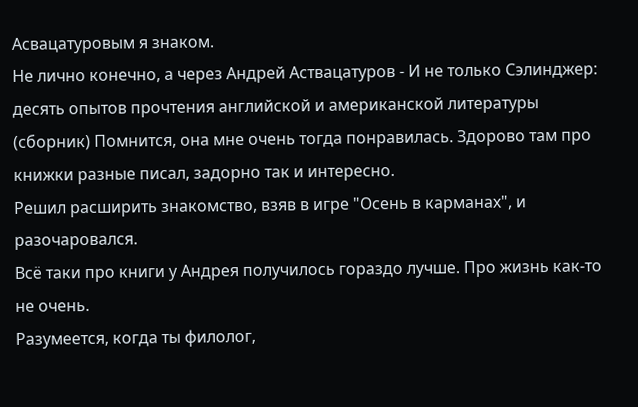Асвацатуровым я знаком.
Не лично конечно, а через Андрей Аствацатуров - И не только Сэлинджер: десять опытов прочтения английской и американской литературы (сборник) Помнится, она мне очень тогда понравилась. Здорово там про книжки разные писал, задорно так и интересно.
Решил расширить знакомство, взяв в игре "Осень в карманах", и разочаровался.
Всё таки про книги у Андрея получилось гораздо лучше. Про жизнь как-то не очень.
Разумеется, когда ты филолог,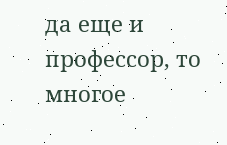да еще и профессор, то многое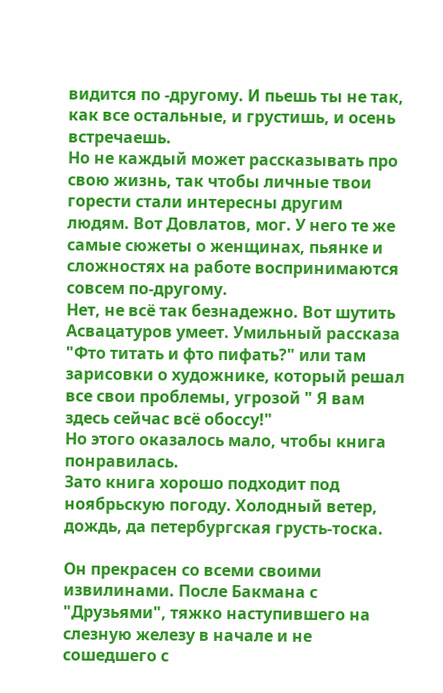видится по -другому. И пьешь ты не так, как все остальные, и грустишь, и осень встречаешь.
Но не каждый может рассказывать про свою жизнь, так чтобы личные твои горести стали интересны другим людям. Вот Довлатов, мог. У него те же самые сюжеты о женщинах, пьянке и сложностях на работе воспринимаются совсем по-другому.
Нет, не всё так безнадежно. Вот шутить Асвацатуров умеет. Умильный рассказа "Фто титать и фто пифать?" или там зарисовки о художнике, который решал все свои проблемы, угрозой " Я вам здесь сейчас всё обоссу!"
Но этого оказалось мало, чтобы книга понравилась.
Зато книга хорошо подходит под ноябрьскую погоду. Холодный ветер, дождь, да петербургская грусть-тоска.

Он прекрасен со всеми своими извилинами. После Бакмана с "Друзьями", тяжко наступившего на слезную железу в начале и не сошедшего с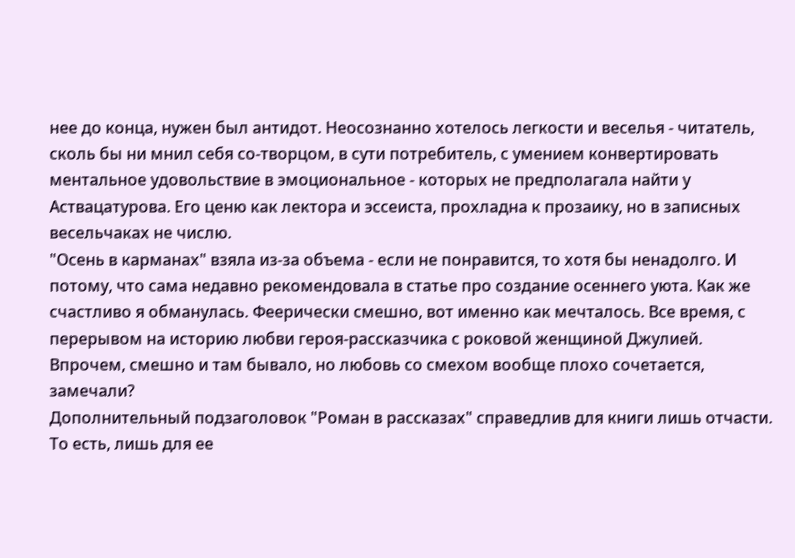нее до конца, нужен был антидот. Неосознанно хотелось легкости и веселья - читатель, сколь бы ни мнил себя со-творцом, в сути потребитель, с умением конвертировать ментальное удовольствие в эмоциональное - которых не предполагала найти у Аствацатурова. Его ценю как лектора и эссеиста, прохладна к прозаику, но в записных весельчаках не числю.
"Осень в карманах" взяла из-за объема - если не понравится, то хотя бы ненадолго. И потому, что сама недавно рекомендовала в статье про создание осеннего уюта. Как же счастливо я обманулась. Феерически смешно, вот именно как мечталось. Все время, с перерывом на историю любви героя-рассказчика с роковой женщиной Джулией. Впрочем, смешно и там бывало, но любовь со смехом вообще плохо сочетается, замечали?
Дополнительный подзаголовок "Роман в рассказах" справедлив для книги лишь отчасти. То есть, лишь для ее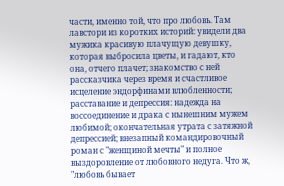части, именно той, что про любовь. Там лавстори из коротких историй: увидели два мужика красивую плачущую девушку, которая выбросила цветы, и гадают, кто она, отчего плачет; знакомство с ней рассказчика через время и счастливое исцеление эндорфинами влюбленности; расставание и депрессия: надежда на воссоединение и драка с нынешним мужем любимой; окончательная утрата с затяжной депрессией; внезапный командировочный роман с "женщиной мечты" и полное выздоровление от любовного недуга. Что ж, "любовь бывает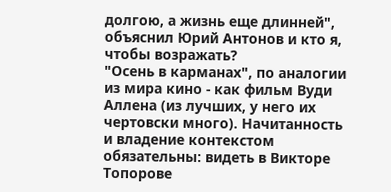долгою, а жизнь еще длинней", объяснил Юрий Антонов и кто я, чтобы возражать?
"Осень в карманах", по аналогии из мира кино - как фильм Вуди Аллена (из лучших, у него их чертовски много). Начитанность и владение контекстом обязательны: видеть в Викторе Топорове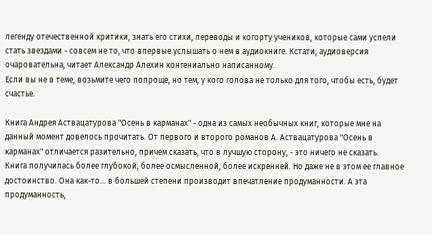легенду отечественной критики, знать его стихи, переводы и когорту учеников, которые сами успели стать звездами - совсем не то, что впервые услышать о нем в аудиокниге. Кстати, аудиоверсия очаровательна, читает Александр Алехин конгениально написанному.
Если вы не в теме, возьмите чего попроще, но тем, у кого голова не только для того, чтобы есть, будет счастье.

Книга Андрея Аствацатурова "Осень в карманах" - одна из самых необычных книг, которые мне на данный момент довелось прочитать. От первого и второго романов А. Аствацатурова "Осень в карманах" отличается разительно, причем сказать, что в лучшую сторону, - это ничего не сказать.
Книга получилась более глубокой, более осмысленной, более искренней. Но даже не в этом ее главное достоинство. Она как-то... в большей степени производит впечатление продуманности. А эта продуманность,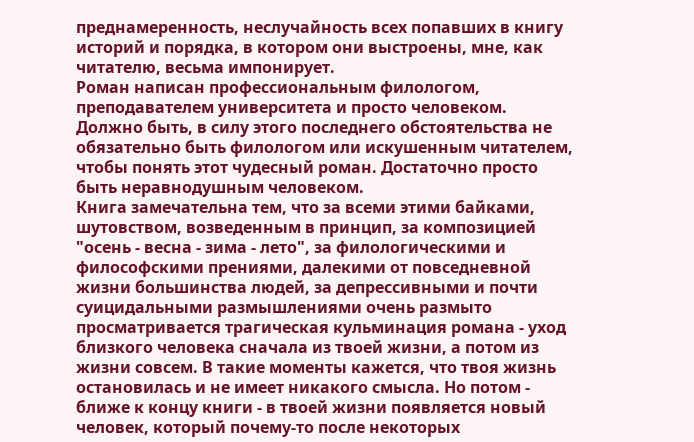преднамеренность, неслучайность всех попавших в книгу историй и порядка, в котором они выстроены, мне, как читателю, весьма импонирует.
Роман написан профессиональным филологом, преподавателем университета и просто человеком. Должно быть, в силу этого последнего обстоятельства не обязательно быть филологом или искушенным читателем, чтобы понять этот чудесный роман. Достаточно просто быть неравнодушным человеком.
Книга замечательна тем, что за всеми этими байками, шутовством, возведенным в принцип, за композицией "осень - весна - зима - лето", за филологическими и философскими прениями, далекими от повседневной жизни большинства людей, за депрессивными и почти суицидальными размышлениями очень размыто просматривается трагическая кульминация романа - уход близкого человека сначала из твоей жизни, а потом из жизни совсем. В такие моменты кажется, что твоя жизнь остановилась и не имеет никакого смысла. Но потом - ближе к концу книги - в твоей жизни появляется новый человек, который почему-то после некоторых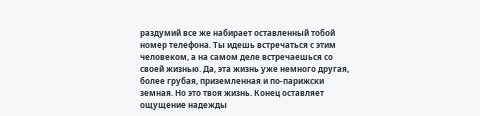раздумий все же набирает оставленный тобой номер телефона. Ты идешь встречаться с этим человеком, а на самом деле встречаешься со своей жизнью. Да, эта жизнь уже немного другая, более грубая, приземленная и по-парижски земная. Но это твоя жизнь. Конец оставляет ощущение надежды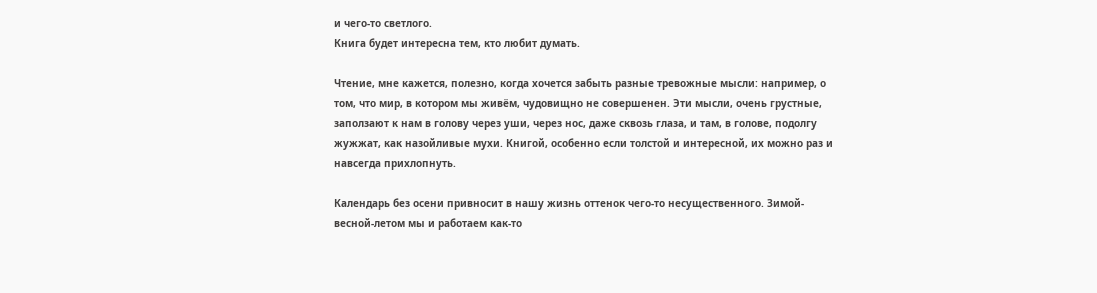и чего-то светлого.
Книга будет интересна тем, кто любит думать.

Чтение, мне кажется, полезно, когда хочется забыть разные тревожные мысли: например, о том, что мир, в котором мы живём, чудовищно не совершенен. Эти мысли, очень грустные, заползают к нам в голову через уши, через нос, даже сквозь глаза, и там, в голове, подолгу жужжат, как назойливые мухи. Книгой, особенно если толстой и интересной, их можно раз и навсегда прихлопнуть.

Календарь без осени привносит в нашу жизнь оттенок чего-то несущественного. Зимой-весной-летом мы и работаем как-то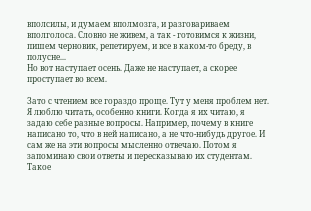вполсилы, и думаем вполмозга, и разговариваем вполголоса. Словно не живем, а так - готовимся к жизни, пишем черновик, репетируем, и все в каком-то бреду, в полусне...
Но вот наступает осень. Даже не наступает, а скорее проступает во всем.

Зато с чтением все гораздо проще. Тут у меня проблем нет. Я люблю читать, особенно книги. Когда я их читаю, я задаю себе разные вопросы. Например, почему в книге написано то, что в ней написано, а не что-нибудь другое. И сам же на эти вопросы мысленно отвечаю. Потом я запоминаю свои ответы и пересказываю их студентам. Такое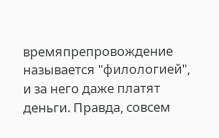времяпрепровождение называется "филологией", и за него даже платят деньги. Правда, совсем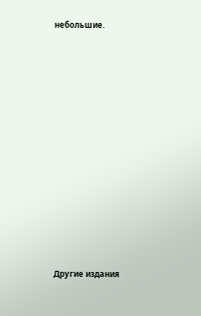небольшие.












Другие издания